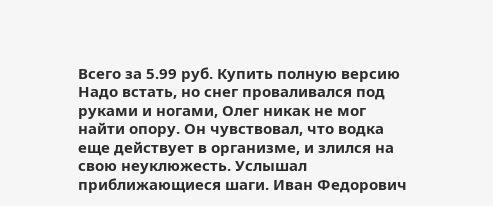Всего за 5.99 руб. Купить полную версию
Надо встать, но снег проваливался под руками и ногами, Олег никак не мог найти опору. Он чувствовал, что водка еще действует в организме, и злился на свою неуклюжесть. Услышал приближающиеся шаги. Иван Федорович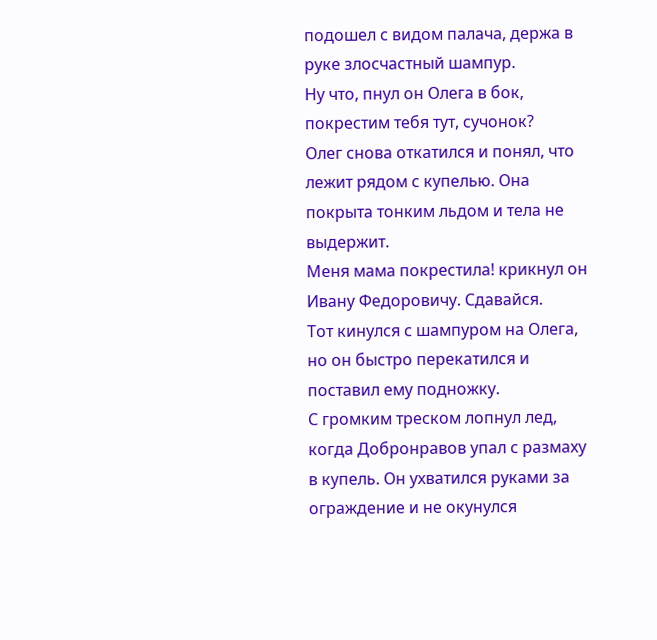подошел с видом палача, держа в руке злосчастный шампур.
Ну что, пнул он Олега в бок, покрестим тебя тут, сучонок?
Олег снова откатился и понял, что лежит рядом с купелью. Она покрыта тонким льдом и тела не выдержит.
Меня мама покрестила! крикнул он Ивану Федоровичу. Сдавайся.
Тот кинулся с шампуром на Олега, но он быстро перекатился и поставил ему подножку.
С громким треском лопнул лед, когда Добронравов упал с размаху в купель. Он ухватился руками за ограждение и не окунулся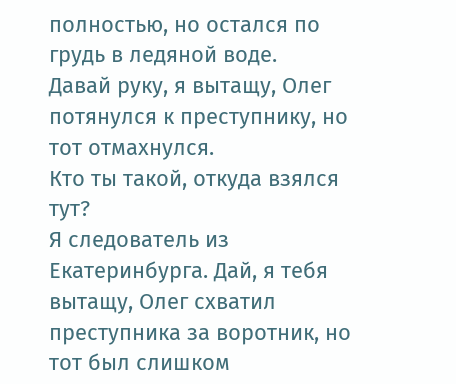полностью, но остался по грудь в ледяной воде.
Давай руку, я вытащу, Олег потянулся к преступнику, но тот отмахнулся.
Кто ты такой, откуда взялся тут?
Я следователь из Екатеринбурга. Дай, я тебя вытащу, Олег схватил преступника за воротник, но тот был слишком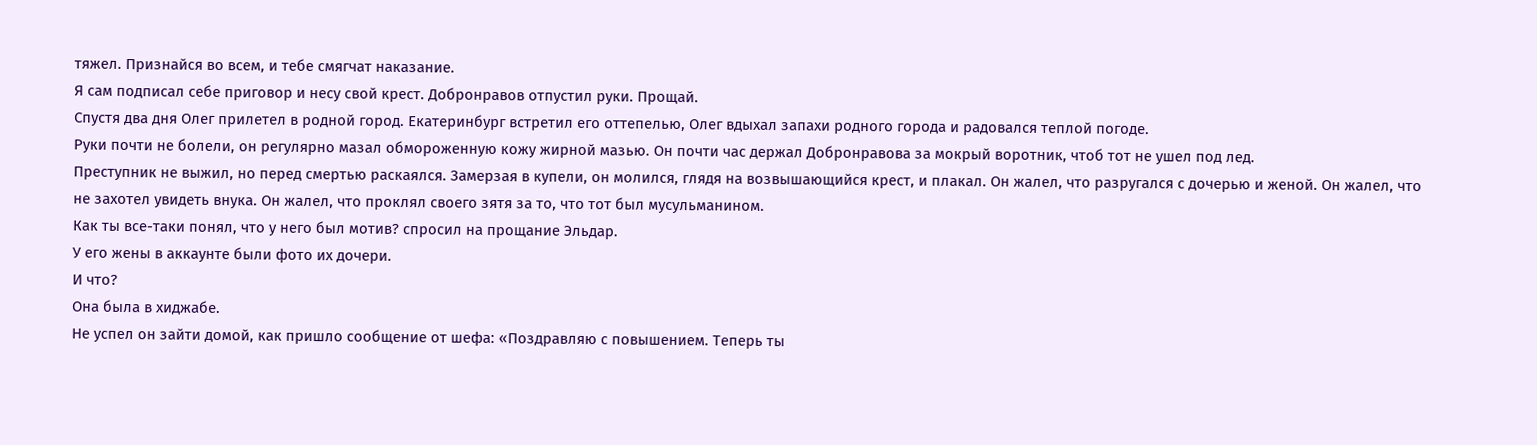тяжел. Признайся во всем, и тебе смягчат наказание.
Я сам подписал себе приговор и несу свой крест. Добронравов отпустил руки. Прощай.
Спустя два дня Олег прилетел в родной город. Екатеринбург встретил его оттепелью, Олег вдыхал запахи родного города и радовался теплой погоде.
Руки почти не болели, он регулярно мазал обмороженную кожу жирной мазью. Он почти час держал Добронравова за мокрый воротник, чтоб тот не ушел под лед.
Преступник не выжил, но перед смертью раскаялся. Замерзая в купели, он молился, глядя на возвышающийся крест, и плакал. Он жалел, что разругался с дочерью и женой. Он жалел, что не захотел увидеть внука. Он жалел, что проклял своего зятя за то, что тот был мусульманином.
Как ты все-таки понял, что у него был мотив? спросил на прощание Эльдар.
У его жены в аккаунте были фото их дочери.
И что?
Она была в хиджабе.
Не успел он зайти домой, как пришло сообщение от шефа: «Поздравляю с повышением. Теперь ты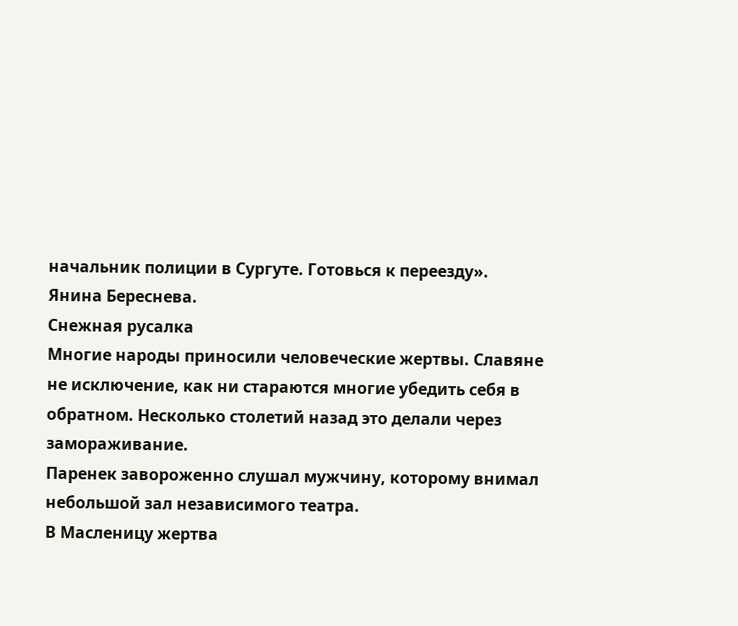начальник полиции в Сургуте. Готовься к переезду».
Янина Береснева.
Снежная русалка
Многие народы приносили человеческие жертвы. Славяне не исключение, как ни стараются многие убедить себя в обратном. Несколько столетий назад это делали через замораживание.
Паренек завороженно слушал мужчину, которому внимал небольшой зал независимого театра.
В Масленицу жертва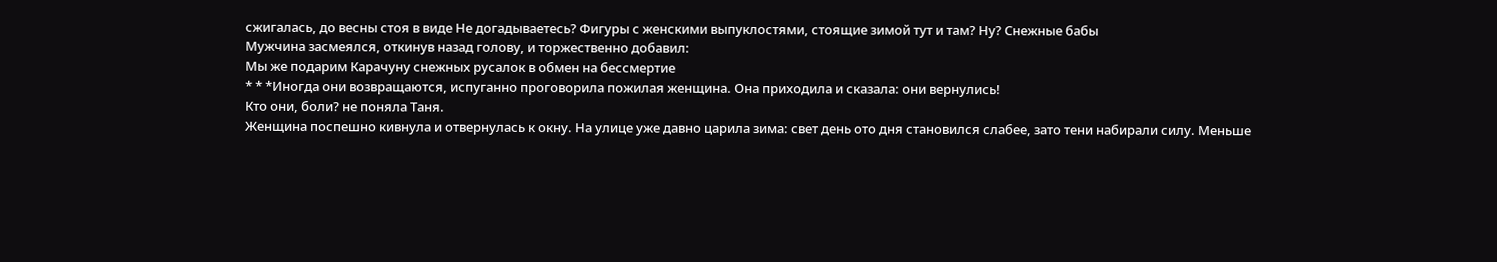сжигалась, до весны стоя в виде Не догадываетесь? Фигуры с женскими выпуклостями, стоящие зимой тут и там? Ну? Снежные бабы
Мужчина засмеялся, откинув назад голову, и торжественно добавил:
Мы же подарим Карачуну снежных русалок в обмен на бессмертие
* * *Иногда они возвращаются, испуганно проговорила пожилая женщина. Она приходила и сказала: они вернулись!
Кто они, боли? не поняла Таня.
Женщина поспешно кивнула и отвернулась к окну. На улице уже давно царила зима: свет день ото дня становился слабее, зато тени набирали силу. Меньше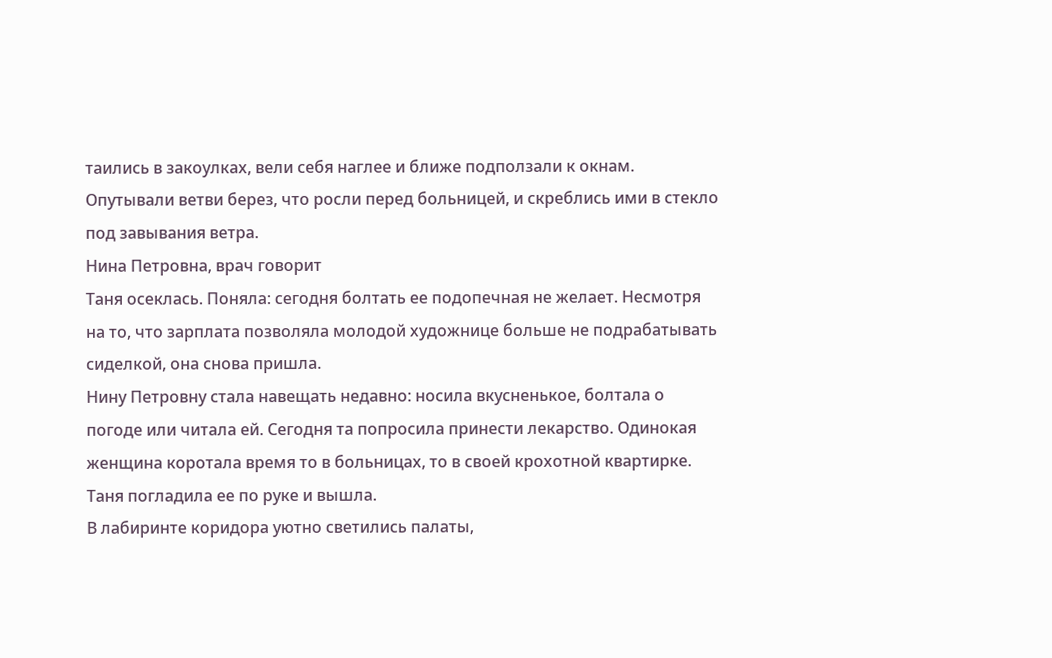таились в закоулках, вели себя наглее и ближе подползали к окнам. Опутывали ветви берез, что росли перед больницей, и скреблись ими в стекло под завывания ветра.
Нина Петровна, врач говорит
Таня осеклась. Поняла: сегодня болтать ее подопечная не желает. Несмотря на то, что зарплата позволяла молодой художнице больше не подрабатывать сиделкой, она снова пришла.
Нину Петровну стала навещать недавно: носила вкусненькое, болтала о погоде или читала ей. Сегодня та попросила принести лекарство. Одинокая женщина коротала время то в больницах, то в своей крохотной квартирке. Таня погладила ее по руке и вышла.
В лабиринте коридора уютно светились палаты,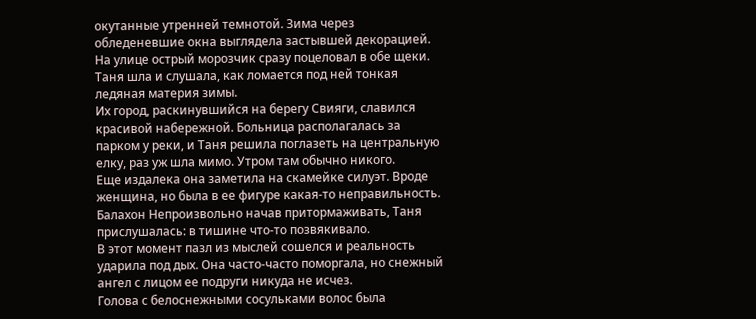окутанные утренней темнотой. Зима через обледеневшие окна выглядела застывшей декорацией.
На улице острый морозчик сразу поцеловал в обе щеки. Таня шла и слушала, как ломается под ней тонкая ледяная материя зимы.
Их город, раскинувшийся на берегу Свияги, славился красивой набережной. Больница располагалась за парком у реки, и Таня решила поглазеть на центральную елку, раз уж шла мимо. Утром там обычно никого.
Еще издалека она заметила на скамейке силуэт. Вроде женщина, но была в ее фигуре какая-то неправильность. Балахон Непроизвольно начав притормаживать, Таня прислушалась: в тишине что-то позвякивало.
В этот момент пазл из мыслей сошелся и реальность ударила под дых. Она часто-часто поморгала, но снежный ангел с лицом ее подруги никуда не исчез.
Голова с белоснежными сосульками волос была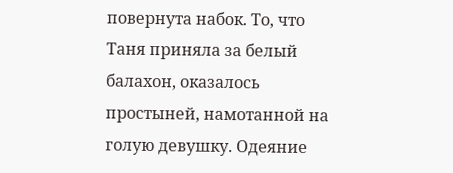повернута набок. То, что Таня приняла за белый балахон, оказалось простыней, намотанной на голую девушку. Одеяние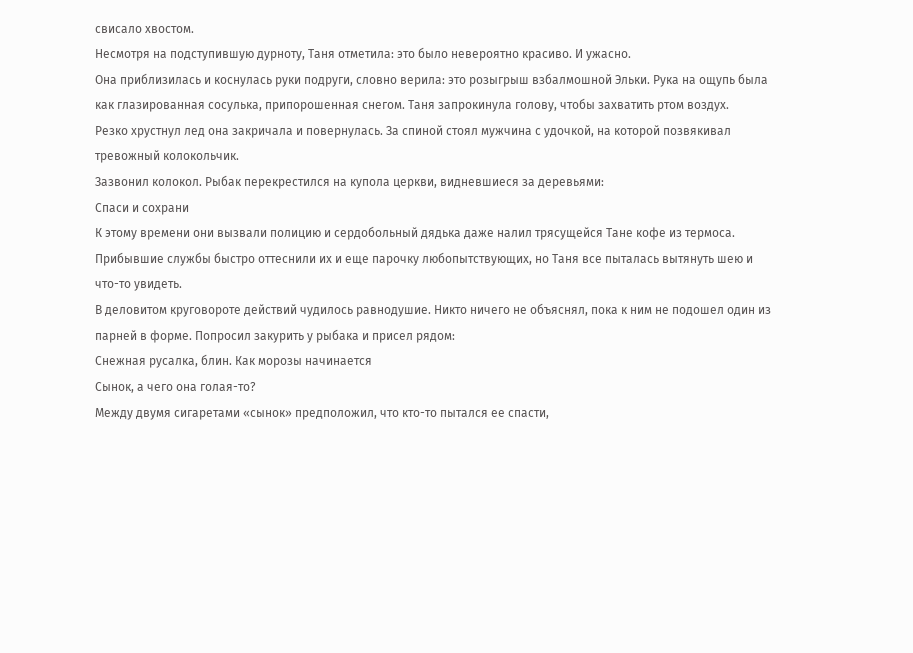свисало хвостом.
Несмотря на подступившую дурноту, Таня отметила: это было невероятно красиво. И ужасно.
Она приблизилась и коснулась руки подруги, словно верила: это розыгрыш взбалмошной Эльки. Рука на ощупь была как глазированная сосулька, припорошенная снегом. Таня запрокинула голову, чтобы захватить ртом воздух.
Резко хрустнул лед она закричала и повернулась. За спиной стоял мужчина с удочкой, на которой позвякивал тревожный колокольчик.
Зазвонил колокол. Рыбак перекрестился на купола церкви, видневшиеся за деревьями:
Спаси и сохрани
К этому времени они вызвали полицию и сердобольный дядька даже налил трясущейся Тане кофе из термоса.
Прибывшие службы быстро оттеснили их и еще парочку любопытствующих, но Таня все пыталась вытянуть шею и что-то увидеть.
В деловитом круговороте действий чудилось равнодушие. Никто ничего не объяснял, пока к ним не подошел один из парней в форме. Попросил закурить у рыбака и присел рядом:
Снежная русалка, блин. Как морозы начинается
Сынок, а чего она голая-то?
Между двумя сигаретами «сынок» предположил, что кто-то пытался ее спасти,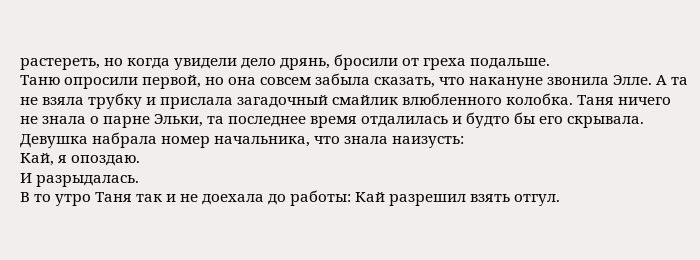растереть, но когда увидели дело дрянь, бросили от греха подальше.
Таню опросили первой, но она совсем забыла сказать, что накануне звонила Элле. А та не взяла трубку и прислала загадочный смайлик влюбленного колобка. Таня ничего не знала о парне Эльки, та последнее время отдалилась и будто бы его скрывала.
Девушка набрала номер начальника, что знала наизусть:
Кай, я опоздаю.
И разрыдалась.
В то утро Таня так и не доехала до работы: Кай разрешил взять отгул.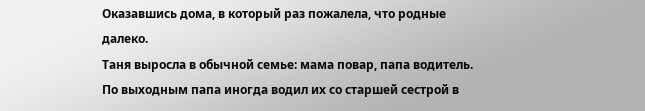Оказавшись дома, в который раз пожалела, что родные далеко.
Таня выросла в обычной семье: мама повар, папа водитель. По выходным папа иногда водил их со старшей сестрой в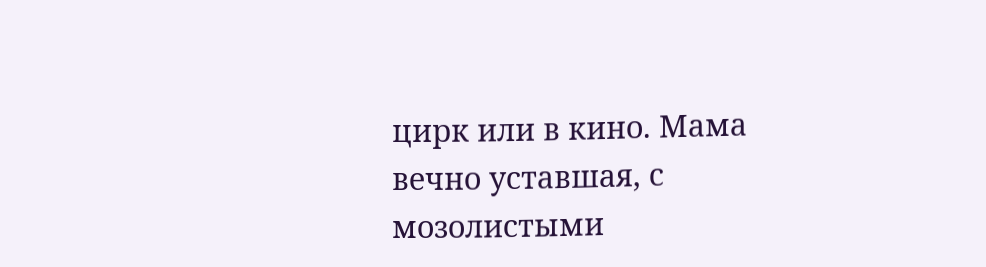цирк или в кино. Мама вечно уставшая, с мозолистыми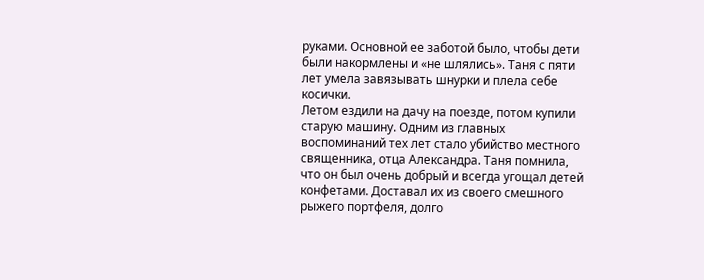руками. Основной ее заботой было, чтобы дети были накормлены и «не шлялись». Таня с пяти лет умела завязывать шнурки и плела себе косички.
Летом ездили на дачу на поезде, потом купили старую машину. Одним из главных воспоминаний тех лет стало убийство местного священника, отца Александра. Таня помнила, что он был очень добрый и всегда угощал детей конфетами. Доставал их из своего смешного рыжего портфеля, долго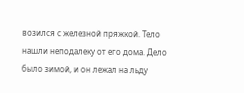возился с железной пряжкой. Тело нашли неподалеку от его дома. Дело было зимой, и он лежал на льду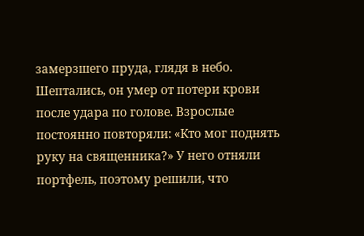замерзшего пруда, глядя в небо.
Шептались, он умер от потери крови после удара по голове. Взрослые постоянно повторяли: «Кто мог поднять руку на священника?» У него отняли портфель, поэтому решили, что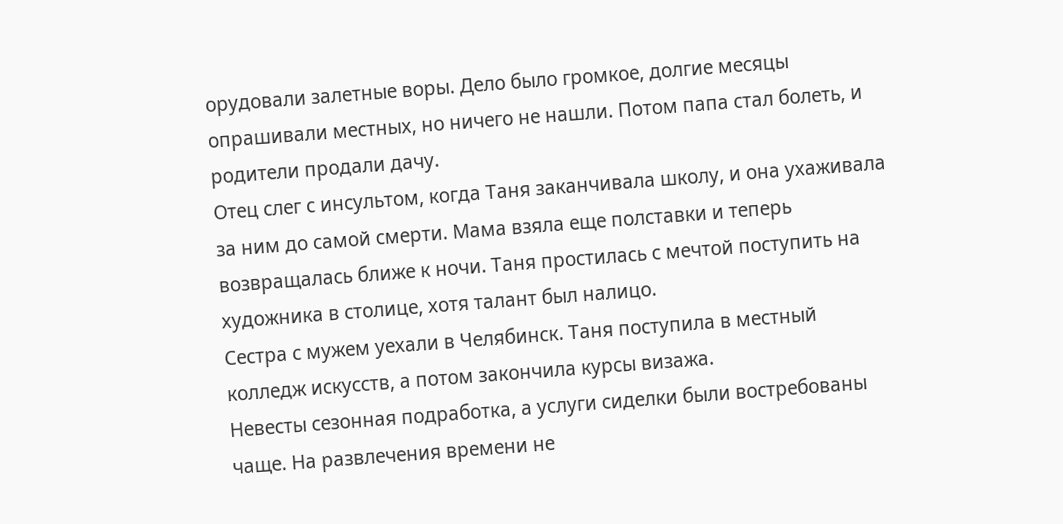орудовали залетные воры. Дело было громкое, долгие месяцы опрашивали местных, но ничего не нашли. Потом папа стал болеть, и родители продали дачу.
Отец слег с инсультом, когда Таня заканчивала школу, и она ухаживала за ним до самой смерти. Мама взяла еще полставки и теперь возвращалась ближе к ночи. Таня простилась с мечтой поступить на художника в столице, хотя талант был налицо.
Сестра с мужем уехали в Челябинск. Таня поступила в местный колледж искусств, а потом закончила курсы визажа.
Невесты сезонная подработка, а услуги сиделки были востребованы чаще. На развлечения времени не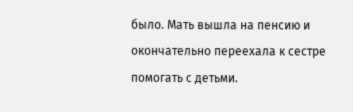было. Мать вышла на пенсию и окончательно переехала к сестре помогать с детьми.